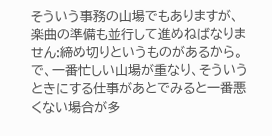そういう事務の山場でもありますが、楽曲の準備も並行して進めねばなりません:締め切りというものがあるから。で、一番忙しい山場が重なり、そういうときにする仕事があとでみると一番悪くない場合が多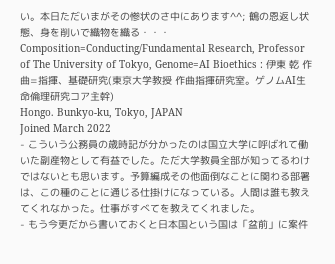い。本日ただいまがその惨状のさ中にあります^^; 鶴の恩返し状態、身を削いで織物を織る・・・
Composition=Conducting/Fundamental Research, Professor of The University of Tokyo, Genome=AI Bioethics : 伊東 乾 作曲=指揮、基礎研究(東京大学教授 作曲指揮研究室。ゲノムAI生命倫理研究コア主幹)
Hongo. Bunkyo-ku, Tokyo, JAPAN
Joined March 2022
- こういう公務員の歳時記が分かったのは国立大学に呼ばれて働いた副産物として有益でした。ただ大学教員全部が知ってるわけではないとも思います。予算編成その他面倒なことに関わる部署は、この種のことに通じる仕掛けになっている。人間は誰も教えてくれなかった。仕事がすべてを教えてくれました。
- もう今更だから書いておくと日本国という国は「盆前」に案件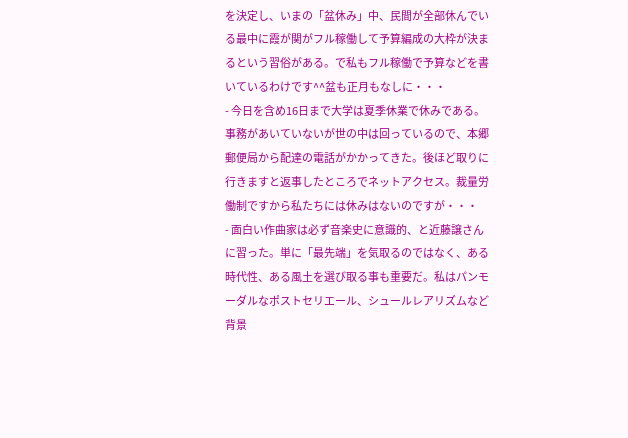を決定し、いまの「盆休み」中、民間が全部休んでいる最中に霞が関がフル稼働して予算編成の大枠が決まるという習俗がある。で私もフル稼働で予算などを書いているわけです^^盆も正月もなしに・・・
- 今日を含め16日まで大学は夏季休業で休みである。事務があいていないが世の中は回っているので、本郷郵便局から配達の電話がかかってきた。後ほど取りに行きますと返事したところでネットアクセス。裁量労働制ですから私たちには休みはないのですが・・・
- 面白い作曲家は必ず音楽史に意識的、と近藤譲さんに習った。単に「最先端」を気取るのではなく、ある時代性、ある風土を選び取る事も重要だ。私はパンモーダルなポストセリエール、シュールレアリズムなど背景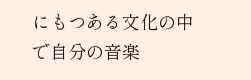にもつある文化の中で自分の音楽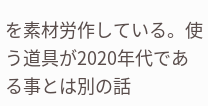を素材労作している。使う道具が2020年代である事とは別の話